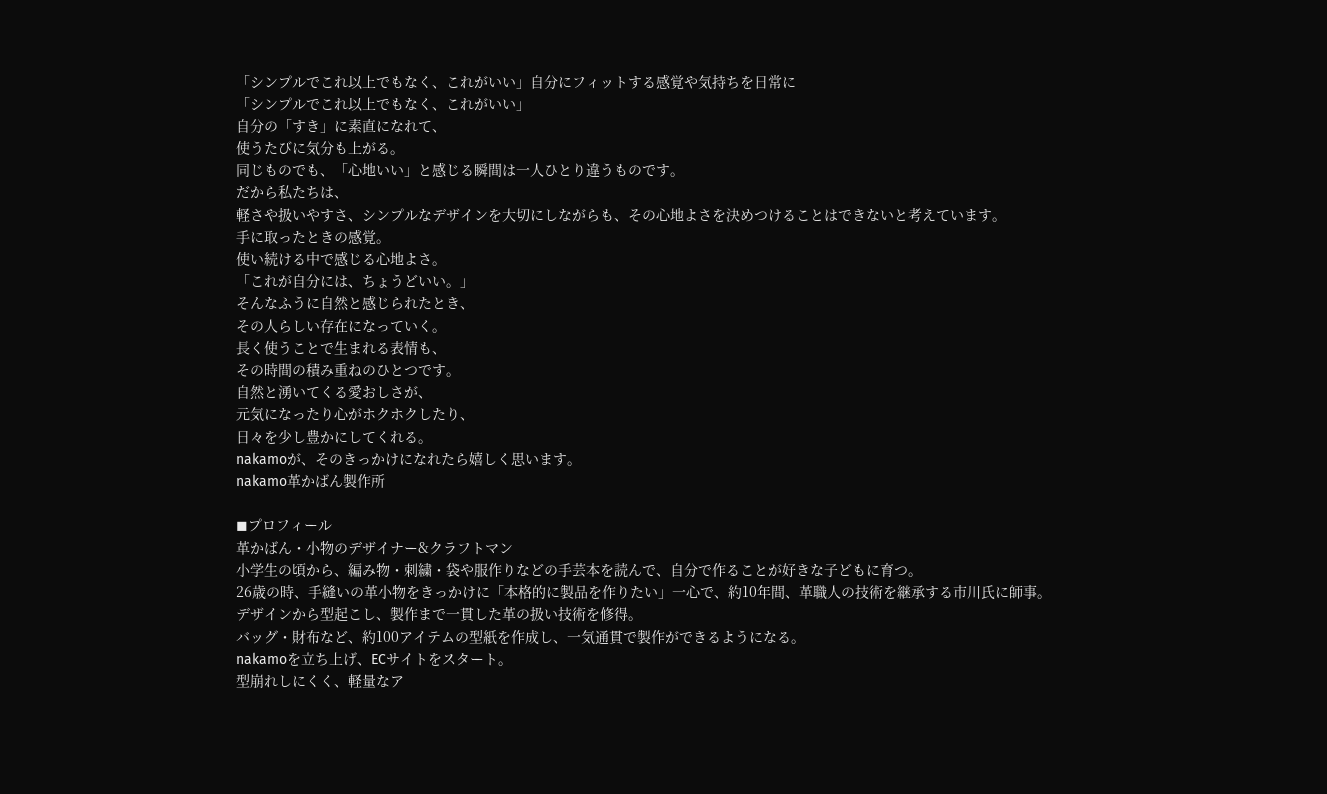「シンプルでこれ以上でもなく、これがいい」自分にフィットする感覚や気持ちを日常に
「シンプルでこれ以上でもなく、これがいい」
自分の「すき」に素直になれて、
使うたびに気分も上がる。
同じものでも、「心地いい」と感じる瞬間は一人ひとり違うものです。
だから私たちは、
軽さや扱いやすさ、シンプルなデザインを大切にしながらも、その心地よさを決めつけることはできないと考えています。
手に取ったときの感覚。
使い続ける中で感じる心地よさ。
「これが自分には、ちょうどいい。」
そんなふうに自然と感じられたとき、
その人らしい存在になっていく。
長く使うことで生まれる表情も、
その時間の積み重ねのひとつです。
自然と湧いてくる愛おしさが、
元気になったり心がホクホクしたり、
日々を少し豊かにしてくれる。
nakamoが、そのきっかけになれたら嬉しく思います。
nakamo革かばん製作所

◼プロフィール
革かばん・小物のデザイナー&クラフトマン
小学生の頃から、編み物・刺繍・袋や服作りなどの手芸本を読んで、自分で作ることが好きな子どもに育つ。
26歳の時、手縫いの革小物をきっかけに「本格的に製品を作りたい」一心で、約10年間、革職人の技術を継承する市川氏に師事。
デザインから型起こし、製作まで一貫した革の扱い技術を修得。
バッグ・財布など、約100アイテムの型紙を作成し、一気通貫で製作ができるようになる。
nakamoを立ち上げ、ECサイトをスタート。
型崩れしにくく、軽量なア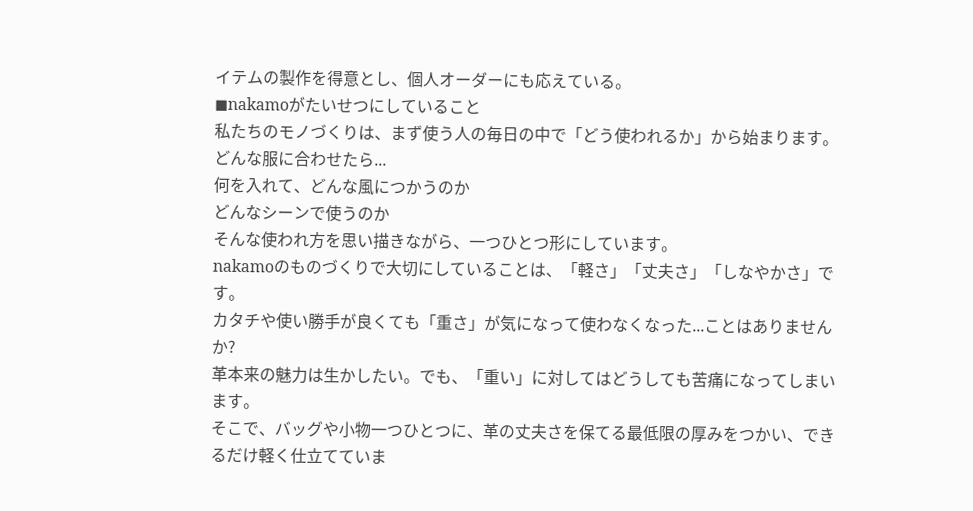イテムの製作を得意とし、個人オーダーにも応えている。
◼nakamoがたいせつにしていること
私たちのモノづくりは、まず使う人の毎日の中で「どう使われるか」から始まります。
どんな服に合わせたら...
何を入れて、どんな風につかうのか
どんなシーンで使うのか
そんな使われ方を思い描きながら、一つひとつ形にしています。
nakamoのものづくりで大切にしていることは、「軽さ」「丈夫さ」「しなやかさ」です。
カタチや使い勝手が良くても「重さ」が気になって使わなくなった...ことはありませんか?
革本来の魅力は生かしたい。でも、「重い」に対してはどうしても苦痛になってしまいます。
そこで、バッグや小物一つひとつに、革の丈夫さを保てる最低限の厚みをつかい、できるだけ軽く仕立てていま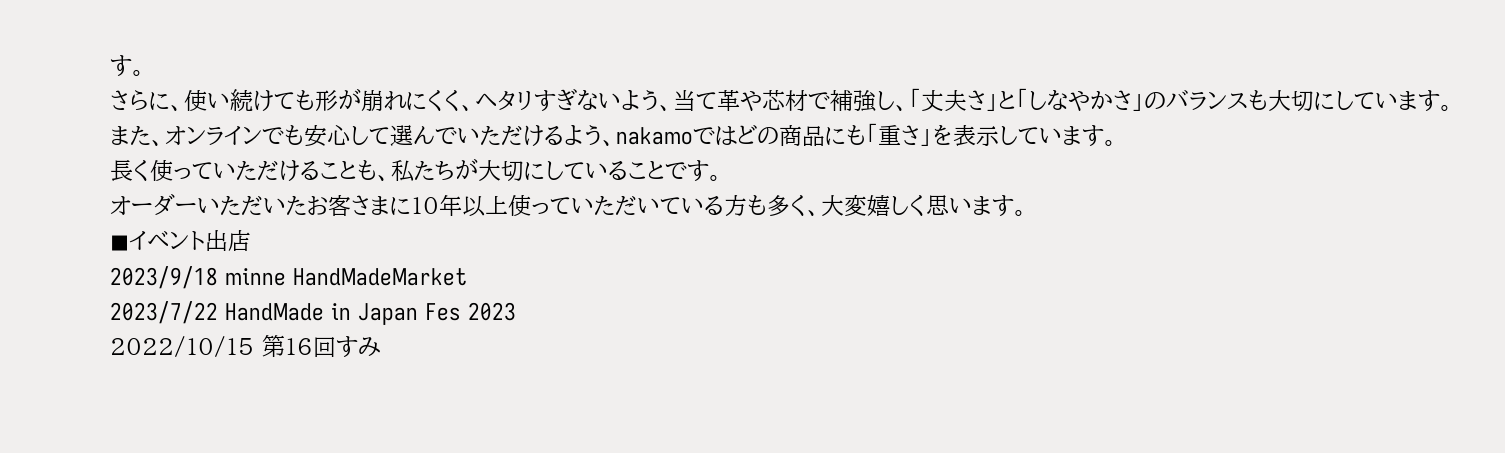す。
さらに、使い続けても形が崩れにくく、ヘタリすぎないよう、当て革や芯材で補強し、「丈夫さ」と「しなやかさ」のバランスも大切にしています。
また、オンラインでも安心して選んでいただけるよう、nakamoではどの商品にも「重さ」を表示しています。
長く使っていただけることも、私たちが大切にしていることです。
オーダーいただいたお客さまに10年以上使っていただいている方も多く、大変嬉しく思います。
◼イベント出店
2023/9/18 minne HandMadeMarket
2023/7/22 HandMade in Japan Fes 2023
2022/10/15 第16回すみ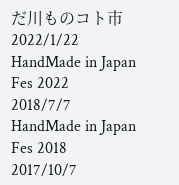だ川ものコト市
2022/1/22 HandMade in Japan Fes 2022
2018/7/7 HandMade in Japan Fes 2018
2017/10/7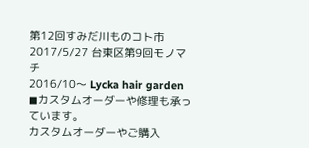第12回すみだ川ものコト市
2017/5/27 台東区第9回モノマチ
2016/10〜 Lycka hair garden
◼カスタムオーダーや修理も承っています。
カスタムオーダーやご購入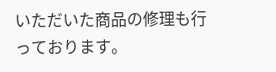いただいた商品の修理も行っております。